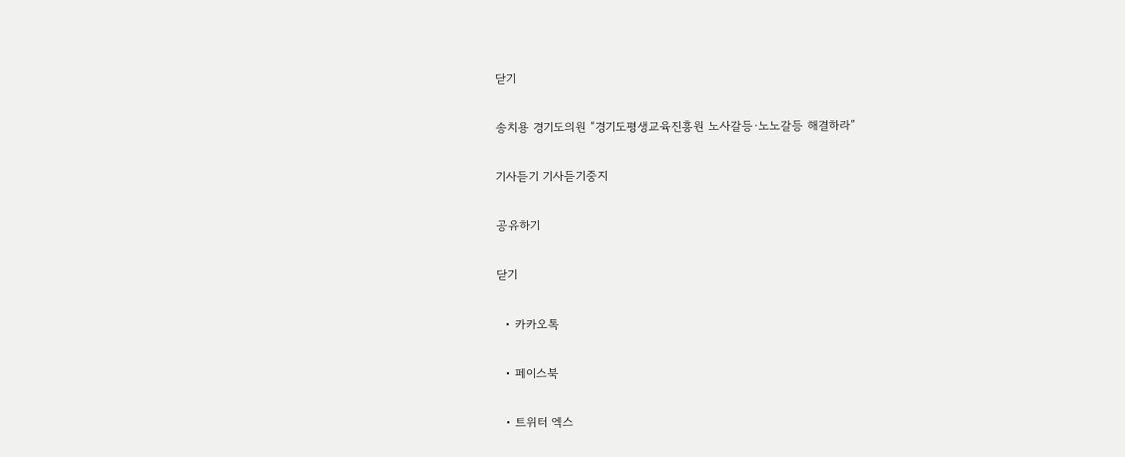닫기

송치용 경기도의원 “경기도평생교육진흥원 노사갈등·노노갈등 해결하라”

기사듣기 기사듣기중지

공유하기

닫기

  • 카카오톡

  • 페이스북

  • 트위터 엑스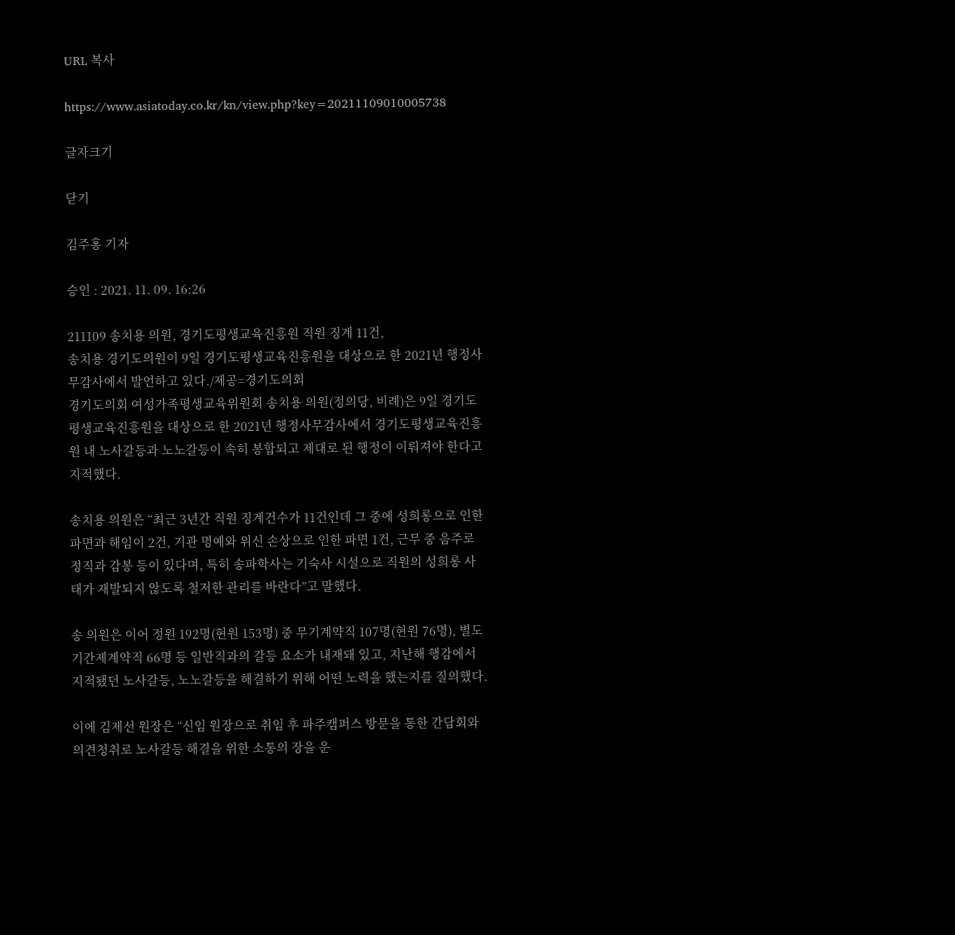URL 복사

https://www.asiatoday.co.kr/kn/view.php?key=20211109010005738

글자크기

닫기

김주홍 기자

승인 : 2021. 11. 09. 16:26

211109 송치용 의원, 경기도평생교육진흥원 직원 징계 11건,
송치용 경기도의원이 9일 경기도평생교육진흥원을 대상으로 한 2021년 행정사무감사에서 발언하고 있다./제공=경기도의회
경기도의회 여성가족평생교육위원회 송치용 의원(정의당, 비례)은 9일 경기도평생교육진흥원을 대상으로 한 2021년 행정사무감사에서 경기도평생교육진흥원 내 노사갈등과 노노갈등이 속히 봉합되고 제대로 된 행정이 이뤄져야 한다고 지적했다.

송치용 의원은 “최근 3년간 직원 징계건수가 11건인데 그 중에 성희롱으로 인한 파면과 해임이 2건, 기관 명예와 위신 손상으로 인한 파면 1건, 근무 중 음주로 정직과 감봉 등이 있다며, 특히 송파학사는 기숙사 시설으로 직원의 성희롱 사태가 재발되지 않도록 철저한 관리를 바란다”고 말했다.

송 의원은 이어 정원 192명(현원 153명) 중 무기계약직 107명(현원 76명), 별도 기간제계약직 66명 등 일반직과의 갈등 요소가 내재돼 있고, 지난해 행감에서 지적됐던 노사갈등, 노노갈등을 해결하기 위해 어떤 노력을 했는지를 질의했다.

이에 김제선 원장은 “신임 원장으로 취임 후 파주캠퍼스 방문을 통한 간담회와 의견청취로 노사갈등 해결을 위한 소통의 장을 운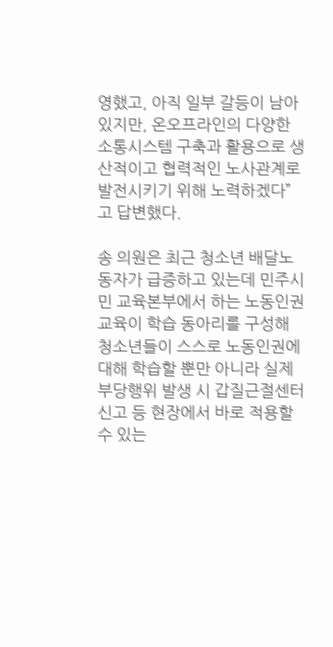영했고, 아직 일부 갈등이 남아 있지만, 온오프라인의 다양한 소통시스템 구축과 활용으로 생산적이고 협력적인 노사관계로 발전시키기 위해 노력하겠다”고 답변했다.

송 의원은 최근 청소년 배달노동자가 급증하고 있는데 민주시민 교육본부에서 하는 노동인권 교육이 학습 동아리를 구성해 청소년들이 스스로 노동인권에 대해 학습할 뿐만 아니라 실제 부당행위 발생 시 갑질근절센터 신고 등 현장에서 바로 적용할 수 있는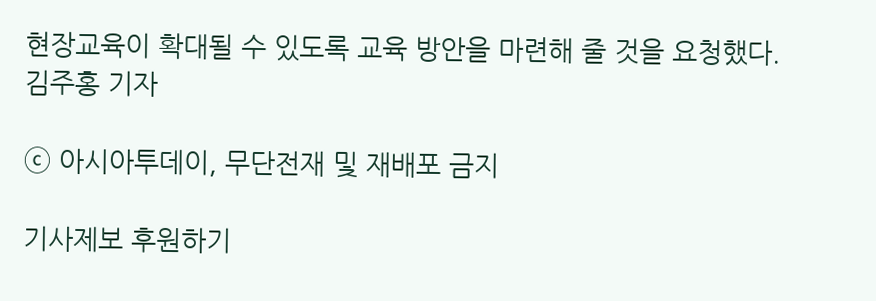현장교육이 확대될 수 있도록 교육 방안을 마련해 줄 것을 요청했다.
김주홍 기자

ⓒ 아시아투데이, 무단전재 및 재배포 금지

기사제보 후원하기